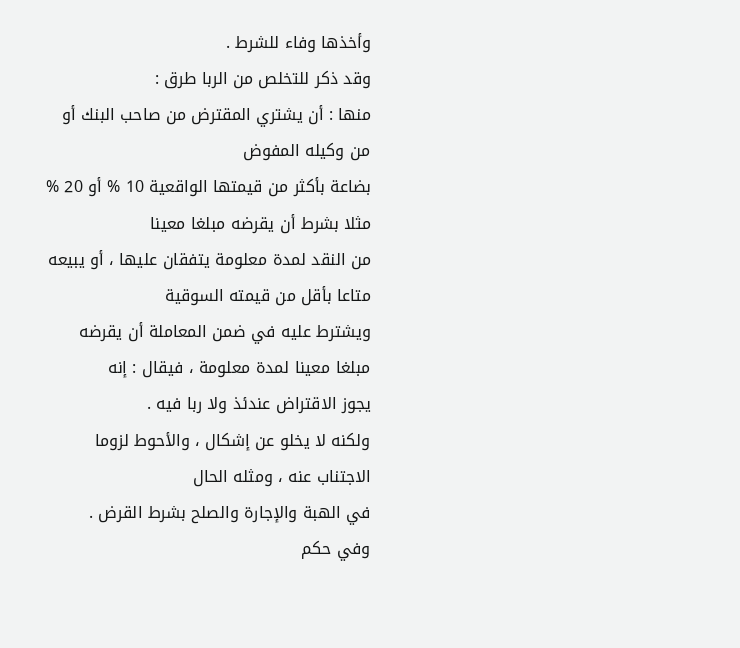وأخذها وفاء للشرط .
وقد ذكر للتخلص من الربا طرق :
منها : أن يشتري المقترض من صاحب البنك أو من وكيله المفوض
بضاعة بأكثر من قيمتها الواقعية 10 % أو 20 % مثلا بشرط أن يقرضه مبلغا معينا
من النقد لمدة معلومة يتفقان عليها ، أو يبيعه متاعا بأقل من قيمته السوقية
ويشترط عليه في ضمن المعاملة أن يقرضه مبلغا معينا لمدة معلومة ، فيقال : إنه
يجوز الاقتراض عندئذ ولا ربا فيه .
ولكنه لا يخلو عن إشكال ، والأحوط لزوما الاجتناب عنه ، ومثله الحال
في الهبة والإجارة والصلح بشرط القرض .
وفي حكم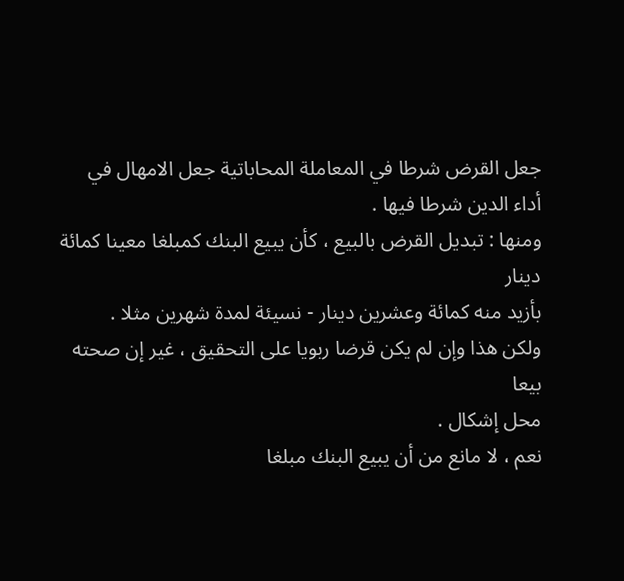جعل القرض شرطا في المعاملة المحاباتية جعل الامهال في
أداء الدين شرطا فيها .
ومنها : تبديل القرض بالبيع ، كأن يبيع البنك كمبلغا معينا كمائة دينار
بأزيد منه كمائة وعشرين دينار - نسيئة لمدة شهرين مثلا .
ولكن هذا وإن لم يكن قرضا ربويا على التحقيق ، غير إن صحته بيعا
محل إشكال .
نعم ، لا مانع من أن يبيع البنك مبلغا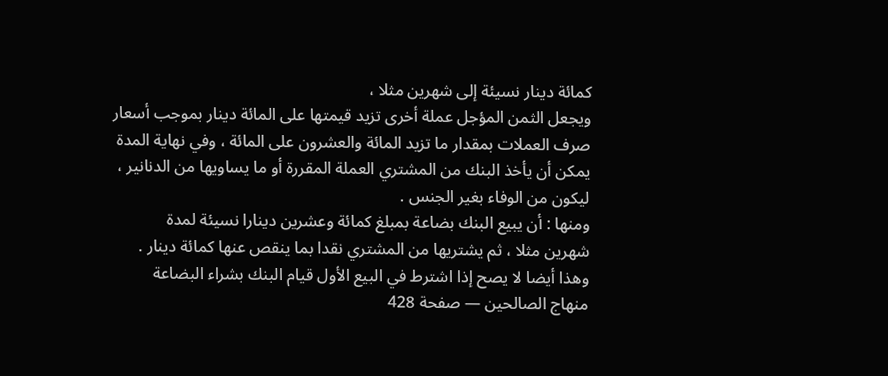كمائة دينار نسيئة إلى شهرين مثلا ،
ويجعل الثمن المؤجل عملة أخرى تزيد قيمتها على المائة دينار بموجب أسعار
صرف العملات بمقدار ما تزيد المائة والعشرون على المائة ، وفي نهاية المدة
يمكن أن يأخذ البنك من المشتري العملة المقررة أو ما يساويها من الدنانير ،
ليكون من الوفاء بغير الجنس .
ومنها : أن يبيع البنك بضاعة بمبلغ كمائة وعشرين دينارا نسيئة لمدة
شهرين مثلا ، ثم يشتريها من المشتري نقدا بما ينقص عنها كمائة دينار .
وهذا أيضا لا يصح إذا اشترط في البيع الأول قيام البنك بشراء البضاعة
منهاج الصالحين — صفحة 428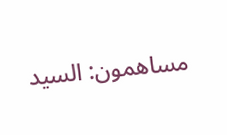مساهمون: السيد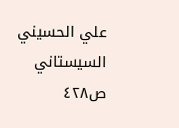علي الحسيني السيستاني
ص٤٢٨